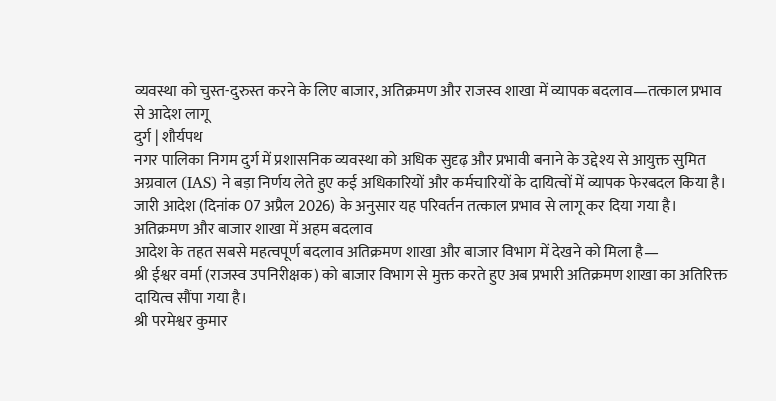व्यवस्था को चुस्त-दुरुस्त करने के लिए बाजार, अतिक्रमण और राजस्व शाखा में व्यापक बदलाव—तत्काल प्रभाव से आदेश लागू
दुर्ग | शौर्यपथ
नगर पालिका निगम दुर्ग में प्रशासनिक व्यवस्था को अधिक सुदृढ़ और प्रभावी बनाने के उद्देश्य से आयुक्त सुमित अग्रवाल (IAS) ने बड़ा निर्णय लेते हुए कई अधिकारियों और कर्मचारियों के दायित्वों में व्यापक फेरबदल किया है। जारी आदेश (दिनांक 07 अप्रैल 2026) के अनुसार यह परिवर्तन तत्काल प्रभाव से लागू कर दिया गया है।
अतिक्रमण और बाजार शाखा में अहम बदलाव
आदेश के तहत सबसे महत्वपूर्ण बदलाव अतिक्रमण शाखा और बाजार विभाग में देखने को मिला है—
श्री ईश्वर वर्मा (राजस्व उपनिरीक्षक) को बाजार विभाग से मुक्त करते हुए अब प्रभारी अतिक्रमण शाखा का अतिरिक्त दायित्व सौंपा गया है।
श्री परमेश्वर कुमार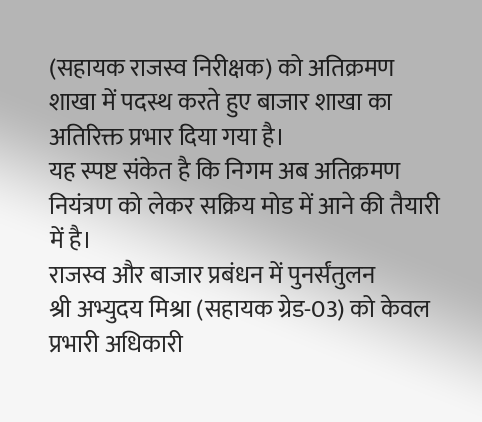(सहायक राजस्व निरीक्षक) को अतिक्रमण शाखा में पदस्थ करते हुए बाजार शाखा का अतिरिक्त प्रभार दिया गया है।
यह स्पष्ट संकेत है कि निगम अब अतिक्रमण नियंत्रण को लेकर सक्रिय मोड में आने की तैयारी में है।
राजस्व और बाजार प्रबंधन में पुनर्संतुलन
श्री अभ्युदय मिश्रा (सहायक ग्रेड-03) को केवल प्रभारी अधिकारी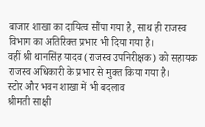बाजार शाखा का दायित्व सौंपा गया है, साथ ही राजस्व विभाग का अतिरिक्त प्रभार भी दिया गया है।
वहीं श्री थानसिंह यादव (राजस्व उपनिरीक्षक) को सहायक राजस्व अधिकारी के प्रभार से मुक्त किया गया है।
स्टोर और भवन शाखा में भी बदलाव
श्रीमती साक्षी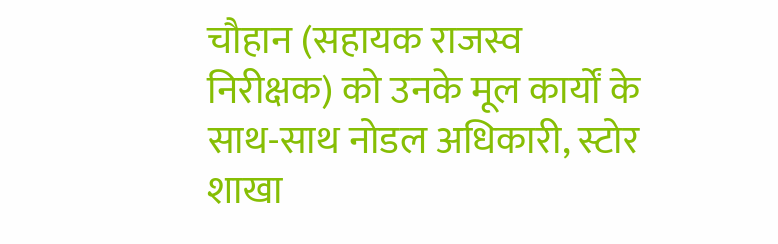चौहान (सहायक राजस्व निरीक्षक) को उनके मूल कार्यों के साथ-साथ नोडल अधिकारी, स्टोर शाखा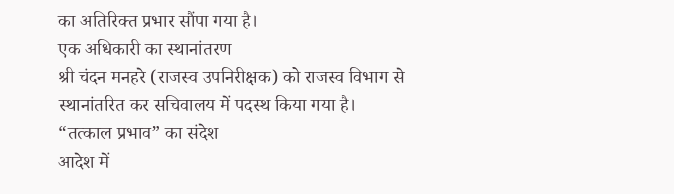का अतिरिक्त प्रभार सौंपा गया है।
एक अधिकारी का स्थानांतरण
श्री चंदन मनहरे (राजस्व उपनिरीक्षक) को राजस्व विभाग से स्थानांतरित कर सचिवालय में पदस्थ किया गया है।
“तत्काल प्रभाव” का संदेश
आदेश में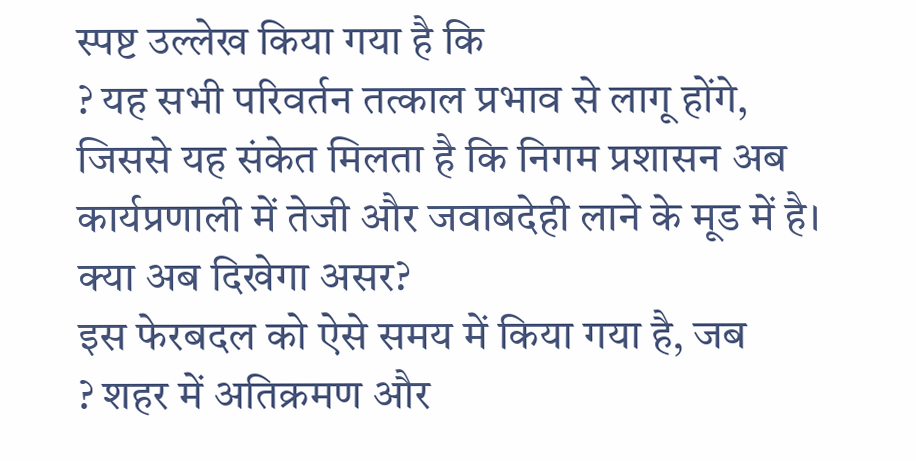स्पष्ट उल्लेख किया गया है कि
? यह सभी परिवर्तन तत्काल प्रभाव से लागू होंगे,
जिससे यह संकेत मिलता है कि निगम प्रशासन अब कार्यप्रणाली में तेजी और जवाबदेही लाने के मूड में है।
क्या अब दिखेगा असर?
इस फेरबदल को ऐसे समय में किया गया है, जब
? शहर में अतिक्रमण और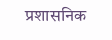प्रशासनिक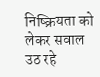निष्क्रियता को लेकर सवाल उठ रहे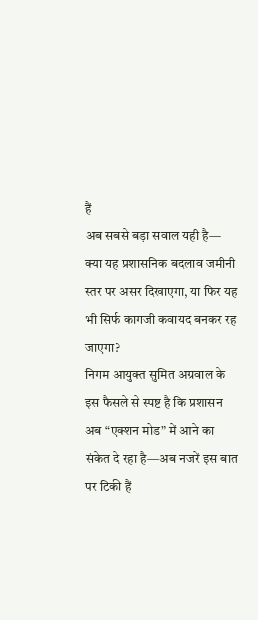हैं
अब सबसे बड़ा सवाल यही है—
क्या यह प्रशासनिक बदलाव जमीनी स्तर पर असर दिखाएगा, या फिर यह भी सिर्फ कागजी कवायद बनकर रह जाएगा?
निगम आयुक्त सुमित अग्रवाल के इस फैसले से स्पष्ट है कि प्रशासन अब “एक्शन मोड” में आने का संकेत दे रहा है—अब नजरें इस बात पर टिकी हैं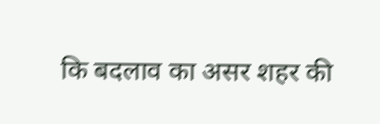कि बदलाव का असर शहर की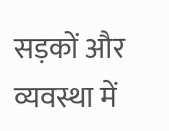सड़कों और व्यवस्था में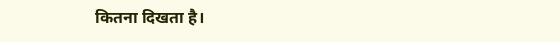कितना दिखता है।